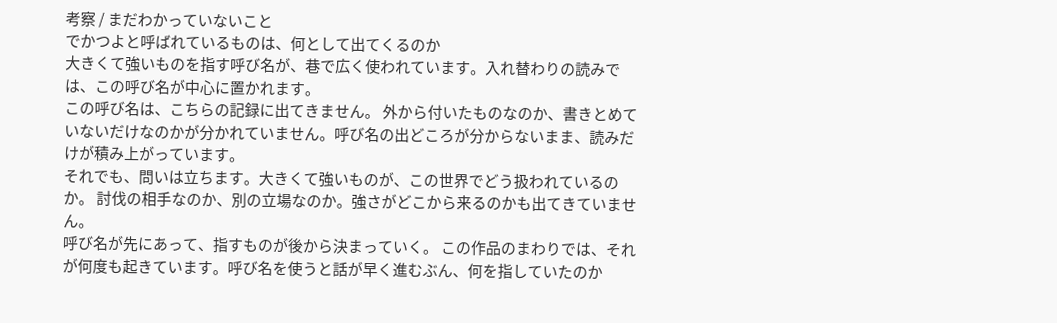考察 / まだわかっていないこと
でかつよと呼ばれているものは、何として出てくるのか
大きくて強いものを指す呼び名が、巷で広く使われています。入れ替わりの読みでは、この呼び名が中心に置かれます。
この呼び名は、こちらの記録に出てきません。 外から付いたものなのか、書きとめていないだけなのかが分かれていません。呼び名の出どころが分からないまま、読みだけが積み上がっています。
それでも、問いは立ちます。大きくて強いものが、この世界でどう扱われているのか。 討伐の相手なのか、別の立場なのか。強さがどこから来るのかも出てきていません。
呼び名が先にあって、指すものが後から決まっていく。 この作品のまわりでは、それが何度も起きています。呼び名を使うと話が早く進むぶん、何を指していたのか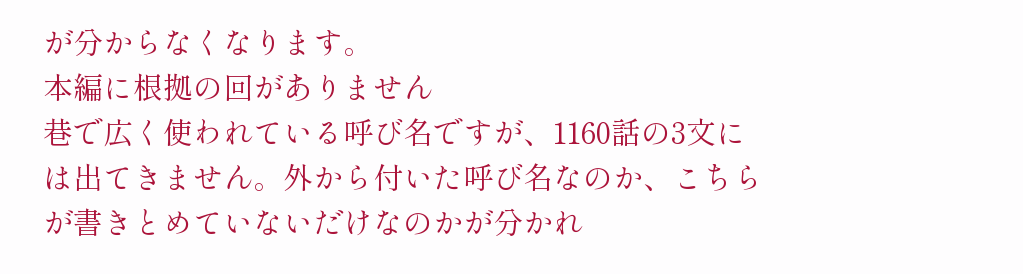が分からなくなります。
本編に根拠の回がありません
巷で広く使われている呼び名ですが、1160話の3文には出てきません。外から付いた呼び名なのか、こちらが書きとめていないだけなのかが分かれ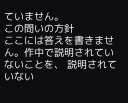ていません。
この問いの方針
ここには答えを書きません。作中で説明されていないことを、 説明されていない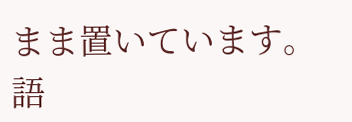まま置いています。 語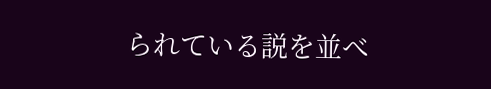られている説を並べ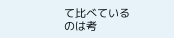て比べているのは考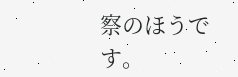察のほうです。